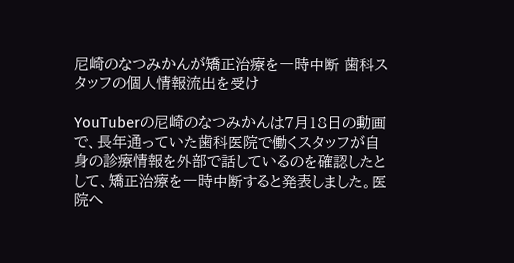尼崎のなつみかんが矯正治療を一時中断 歯科スタッフの個人情報流出を受け

YouTuberの尼崎のなつみかんは7月18日の動画で、長年通っていた歯科医院で働くスタッフが自身の診療情報を外部で話しているのを確認したとして、矯正治療を一時中断すると発表しました。医院へ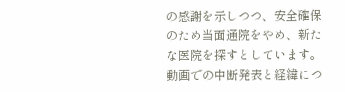の感謝を示しつつ、安全確保のため当面通院をやめ、新たな医院を探すとしています。
動画での中断発表と経緯につ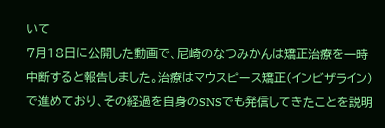いて
7月18日に公開した動画で、尼崎のなつみかんは矯正治療を一時中断すると報告しました。治療はマウスピース矯正(インビザライン)で進めており、その経過を自身のSNSでも発信してきたことを説明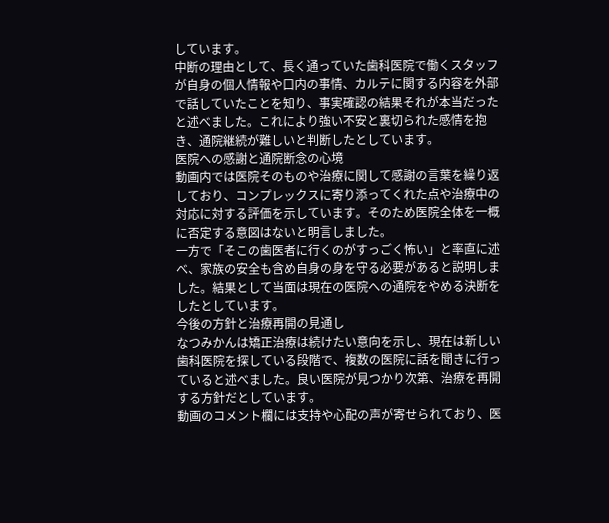しています。
中断の理由として、長く通っていた歯科医院で働くスタッフが自身の個人情報や口内の事情、カルテに関する内容を外部で話していたことを知り、事実確認の結果それが本当だったと述べました。これにより強い不安と裏切られた感情を抱き、通院継続が難しいと判断したとしています。
医院への感謝と通院断念の心境
動画内では医院そのものや治療に関して感謝の言葉を繰り返しており、コンプレックスに寄り添ってくれた点や治療中の対応に対する評価を示しています。そのため医院全体を一概に否定する意図はないと明言しました。
一方で「そこの歯医者に行くのがすっごく怖い」と率直に述べ、家族の安全も含め自身の身を守る必要があると説明しました。結果として当面は現在の医院への通院をやめる決断をしたとしています。
今後の方針と治療再開の見通し
なつみかんは矯正治療は続けたい意向を示し、現在は新しい歯科医院を探している段階で、複数の医院に話を聞きに行っていると述べました。良い医院が見つかり次第、治療を再開する方針だとしています。
動画のコメント欄には支持や心配の声が寄せられており、医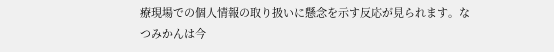療現場での個人情報の取り扱いに懸念を示す反応が見られます。なつみかんは今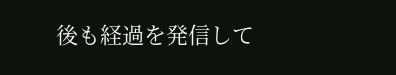後も経過を発信して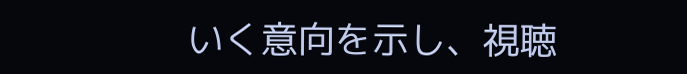いく意向を示し、視聴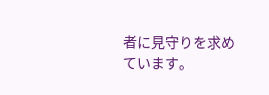者に見守りを求めています。